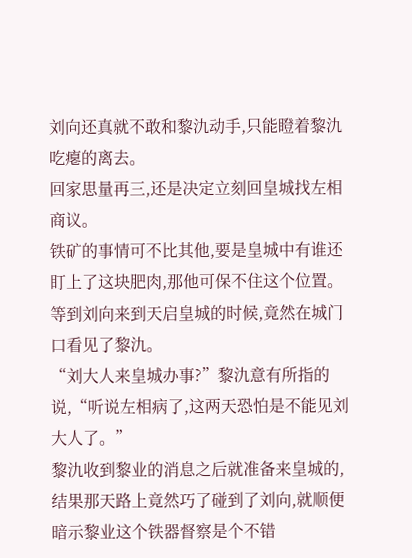刘向还真就不敢和黎氿动手,只能瞪着黎氿吃瘪的离去。
回家思量再三,还是决定立刻回皇城找左相商议。
铁矿的事情可不比其他,要是皇城中有谁还盯上了这块肥肉,那他可保不住这个位置。
等到刘向来到天启皇城的时候,竟然在城门口看见了黎氿。
“刘大人来皇城办事?”黎氿意有所指的说,“听说左相病了,这两天恐怕是不能见刘大人了。”
黎氿收到黎业的消息之后就准备来皇城的,结果那天路上竟然巧了碰到了刘向,就顺便暗示黎业这个铁器督察是个不错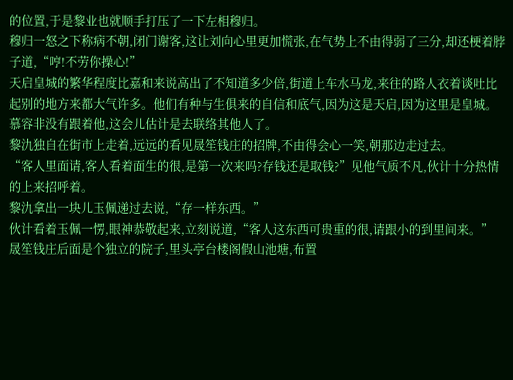的位置,于是黎业也就顺手打压了一下左相穆归。
穆归一怒之下称病不朝,闭门谢客,这让刘向心里更加慌张,在气势上不由得弱了三分,却还梗着脖子道,“哼!不劳你操心!”
天启皇城的繁华程度比嘉和来说高出了不知道多少倍,街道上车水马龙,来往的路人衣着谈吐比起别的地方来都大气许多。他们有种与生俱来的自信和底气,因为这是天启,因为这里是皇城。
慕容非没有跟着他,这会儿估计是去联络其他人了。
黎氿独自在街市上走着,远远的看见晟笙钱庄的招牌,不由得会心一笑,朝那边走过去。
“客人里面请,客人看着面生的很,是第一次来吗?存钱还是取钱?”见他气质不凡,伙计十分热情的上来招呼着。
黎氿拿出一块儿玉佩递过去说,“存一样东西。”
伙计看着玉佩一愣,眼神恭敬起来,立刻说道,“客人这东西可贵重的很,请跟小的到里间来。”
晟笙钱庄后面是个独立的院子,里头亭台楼阁假山池塘,布置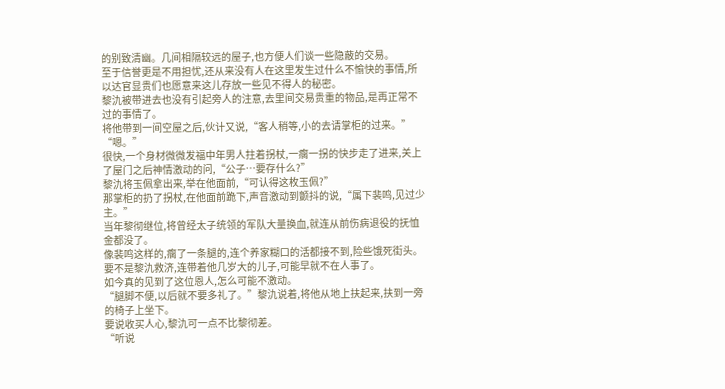的别致清幽。几间相隔较远的屋子,也方便人们谈一些隐蔽的交易。
至于信誉更是不用担忧,还从来没有人在这里发生过什么不愉快的事情,所以达官显贵们也愿意来这儿存放一些见不得人的秘密。
黎氿被带进去也没有引起旁人的注意,去里间交易贵重的物品,是再正常不过的事情了。
将他带到一间空屋之后,伙计又说,“客人稍等,小的去请掌柜的过来。”
“嗯。”
很快,一个身材微微发福中年男人拄着拐杖,一瘸一拐的快步走了进来,关上了屋门之后神情激动的问,“公子…要存什么?”
黎氿将玉佩拿出来,举在他面前,“可认得这枚玉佩?”
那掌柜的扔了拐杖,在他面前跪下,声音激动到颤抖的说,“属下裴鸣,见过少主。”
当年黎彻继位,将曾经太子统领的军队大量换血,就连从前伤病退役的抚恤金都没了。
像裴鸣这样的,瘸了一条腿的,连个养家糊口的活都接不到,险些饿死街头。
要不是黎氿救济,连带着他几岁大的儿子,可能早就不在人事了。
如今真的见到了这位恩人,怎么可能不激动。
“腿脚不便,以后就不要多礼了。”黎氿说着,将他从地上扶起来,扶到一旁的椅子上坐下。
要说收买人心,黎氿可一点不比黎彻差。
“听说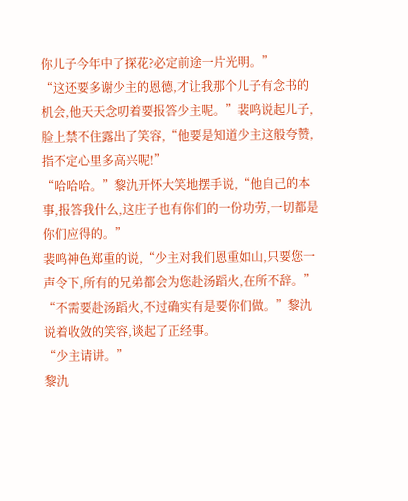你儿子今年中了探花?必定前途一片光明。”
“这还要多谢少主的恩德,才让我那个儿子有念书的机会,他天天念叨着要报答少主呢。”裴鸣说起儿子,脸上禁不住露出了笑容,“他要是知道少主这般夸赞,指不定心里多高兴呢!”
“哈哈哈。”黎氿开怀大笑地摆手说,“他自己的本事,报答我什么,这庄子也有你们的一份功劳,一切都是你们应得的。”
裴鸣神色郑重的说,“少主对我们恩重如山,只要您一声令下,所有的兄弟都会为您赴汤蹈火,在所不辞。”
“不需要赴汤蹈火,不过确实有是要你们做。”黎氿说着收敛的笑容,谈起了正经事。
“少主请讲。”
黎氿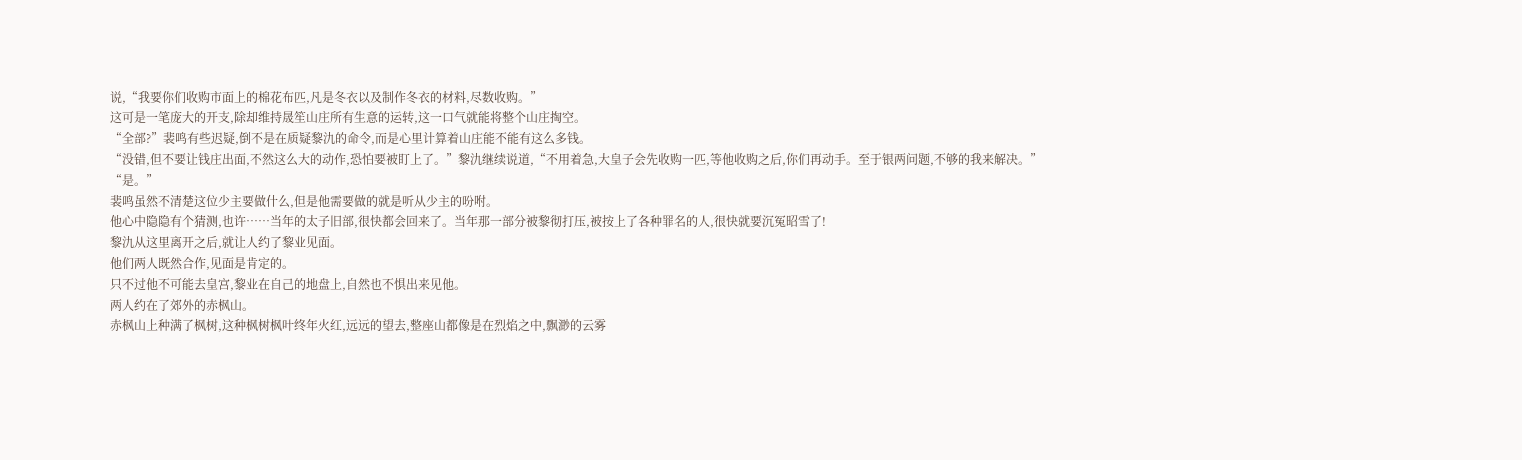说,“我要你们收购市面上的棉花布匹,凡是冬衣以及制作冬衣的材料,尽数收购。”
这可是一笔庞大的开支,除却维持晟笙山庄所有生意的运转,这一口气就能将整个山庄掏空。
“全部?”裴鸣有些迟疑,倒不是在质疑黎氿的命令,而是心里计算着山庄能不能有这么多钱。
“没错,但不要让钱庄出面,不然这么大的动作,恐怕要被盯上了。”黎氿继续说道,“不用着急,大皇子会先收购一匹,等他收购之后,你们再动手。至于银两问题,不够的我来解决。”
“是。”
裴鸣虽然不清楚这位少主要做什么,但是他需要做的就是听从少主的吩咐。
他心中隐隐有个猜测,也许……当年的太子旧部,很快都会回来了。当年那一部分被黎彻打压,被按上了各种罪名的人,很快就要沉冤昭雪了!
黎氿从这里离开之后,就让人约了黎业见面。
他们两人既然合作,见面是肯定的。
只不过他不可能去皇宫,黎业在自己的地盘上,自然也不惧出来见他。
两人约在了郊外的赤枫山。
赤枫山上种满了枫树,这种枫树枫叶终年火红,远远的望去,整座山都像是在烈焰之中,飘渺的云雾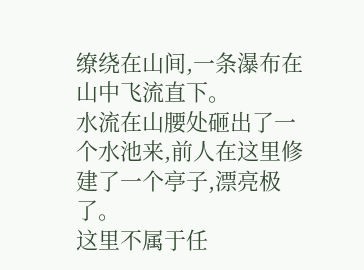缭绕在山间,一条瀑布在山中飞流直下。
水流在山腰处砸出了一个水池来,前人在这里修建了一个亭子,漂亮极了。
这里不属于任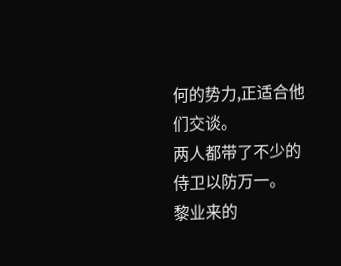何的势力,正适合他们交谈。
两人都带了不少的侍卫以防万一。
黎业来的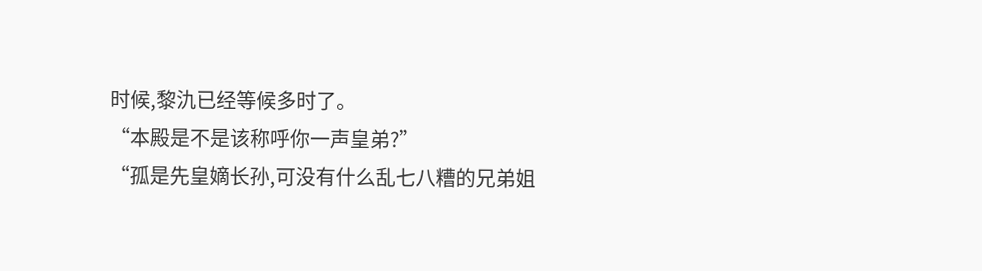时候,黎氿已经等候多时了。
“本殿是不是该称呼你一声皇弟?”
“孤是先皇嫡长孙,可没有什么乱七八糟的兄弟姐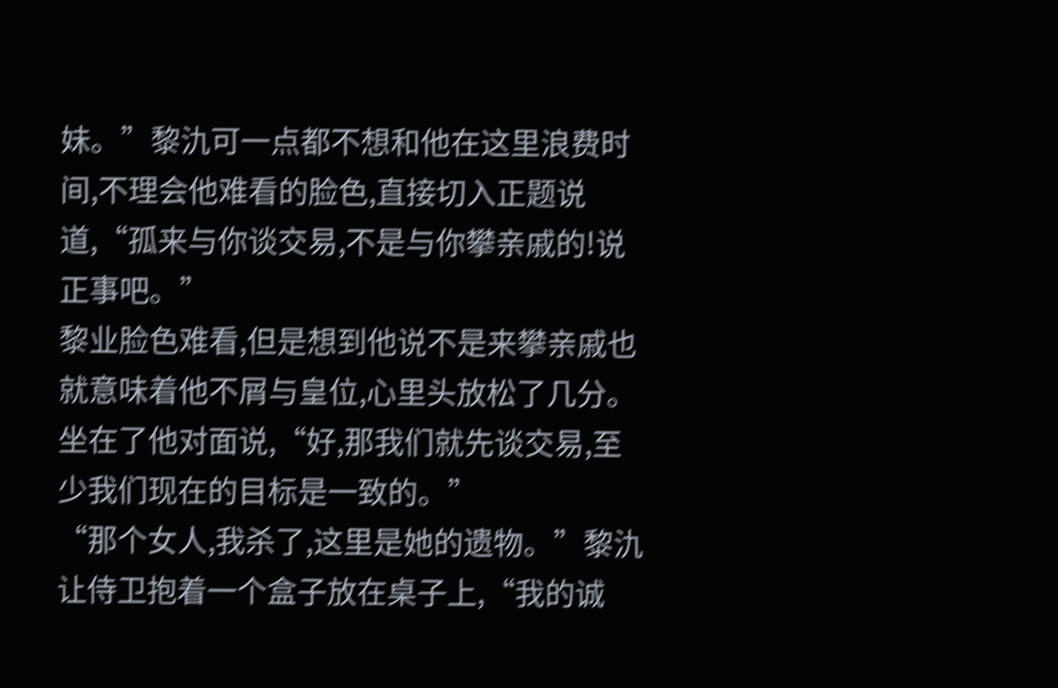妹。”黎氿可一点都不想和他在这里浪费时间,不理会他难看的脸色,直接切入正题说道,“孤来与你谈交易,不是与你攀亲戚的!说正事吧。”
黎业脸色难看,但是想到他说不是来攀亲戚也就意味着他不屑与皇位,心里头放松了几分。
坐在了他对面说,“好,那我们就先谈交易,至少我们现在的目标是一致的。”
“那个女人,我杀了,这里是她的遗物。”黎氿让侍卫抱着一个盒子放在桌子上,“我的诚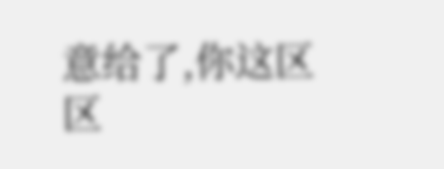意给了,你这区区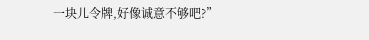一块儿令牌,好像诚意不够吧?”